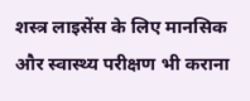शस्त्र लाइसेंस के लिए मानसिक और स्वास्थ्य परीक्षण भी कराना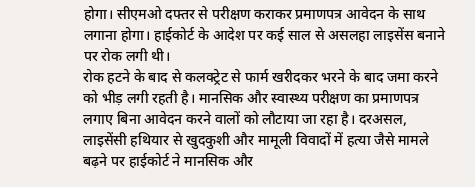होगा। सीएमओ दफ्तर से परीक्षण कराकर प्रमाणपत्र आवेदन के साथ लगाना होगा। हाईकोर्ट के आदेश पर कई साल से असलहा लाइसेंस बनाने पर रोक लगी थी।
रोक हटने के बाद से कलक्ट्रेट से फार्म खरीदकर भरने के बाद जमा करने को भीड़ लगी रहती है। मानसिक और स्वास्थ्य परीक्षण का प्रमाणपत्र लगाए बिना आवेदन करने वालों को लौटाया जा रहा है। दरअसल, लाइसेंसी हथियार से खुदकुशी और मामूली विवादों में हत्या जैसे मामले बढ़ने पर हाईकोर्ट ने मानसिक और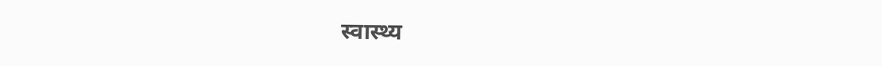स्वास्थ्य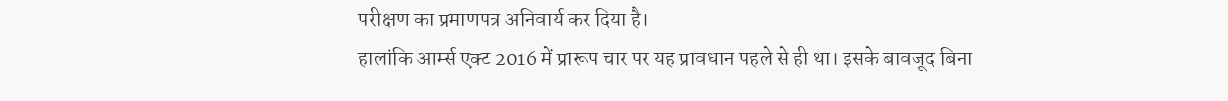परीक्षण का प्रमाणपत्र अनिवार्य कर दिया है।
हालांकि आर्म्स एक्ट 2016 में प्रारूप चार पर यह प्रावधान पहले से ही था। इसके बावजूद बिना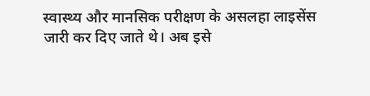स्वास्थ्य और मानसिक परीक्षण के असलहा लाइसेंस जारी कर दिए जाते थे। अब इसे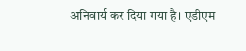अनिवार्य कर दिया गया है। एडीएम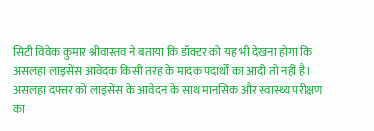सिटी विवेक कुमार श्रीवास्तव ने बताया कि डॉक्टर को यह भी देखना होगा कि असलहा लाइसेंस आवेदक किसी तरह के मादक पदार्थों का आदी तो नहीं है। असलहा दफ्तर को लाइसेंस के आवेदन के साथ मानसिक और स्वास्थ्य परीक्षण का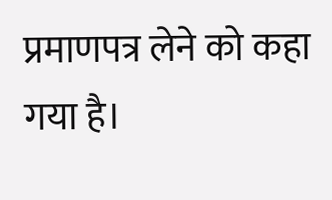प्रमाणपत्र लेने को कहा गया है।